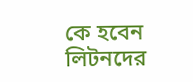কে হবেন লিটনদের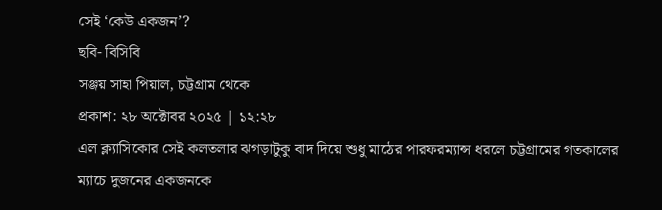সেই ‘কেউ একজন’?
ছবি- বিসিবি
সঞ্জয় সাহা পিয়াল, চট্টগ্রাম থেকে
প্রকাশ: ২৮ অক্টোবর ২০২৫ | ১২:২৮
এল ক্ল্যাসিকোর সেই কলতলার ঝগড়াটুকু বাদ দিয়ে শুধু মাঠের পারফরম্যান্স ধরলে চট্টগ্রামের গতকালের ম্যাচে দুজনের একজনকে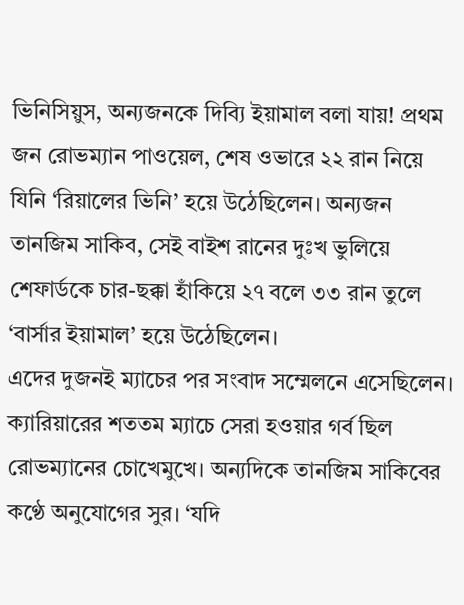ভিনিসিয়ুস, অন্যজনকে দিব্যি ইয়ামাল বলা যায়! প্রথম জন রোভম্যান পাওয়েল, শেষ ওভারে ২২ রান নিয়ে যিনি ‘রিয়ালের ভিনি’ হয়ে উঠেছিলেন। অন্যজন তানজিম সাকিব, সেই বাইশ রানের দুঃখ ভুলিয়ে শেফার্ডকে চার-ছক্কা হাঁকিয়ে ২৭ বলে ৩৩ রান তুলে ‘বার্সার ইয়ামাল’ হয়ে উঠেছিলেন।
এদের দুজনই ম্যাচের পর সংবাদ সম্মেলনে এসেছিলেন। ক্যারিয়ারের শততম ম্যাচে সেরা হওয়ার গর্ব ছিল রোভম্যানের চোখেমুখে। অন্যদিকে তানজিম সাকিবের কণ্ঠে অনুযোগের সুর। ‘যদি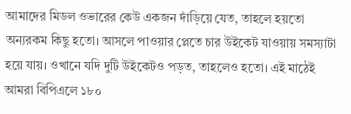আমাদের মিডল ওভারের কেউ একজন দাঁড়িয়ে যেত, তাহলে হয়তো অন্যরকম কিছু হতো। আসলে পাওয়ার প্লেতে চার উইকেট যাওয়ায় সমস্যাটা হয়ে যায়। ওখানে যদি দুটি উইকেটও পড়ত, তাহলেও হতো। এই মাঠেই আমরা বিপিএলে ১৮০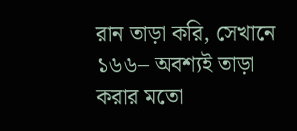রান তাড়া করি, সেখানে ১৬৬– অবশ্যই তাড়া করার মতো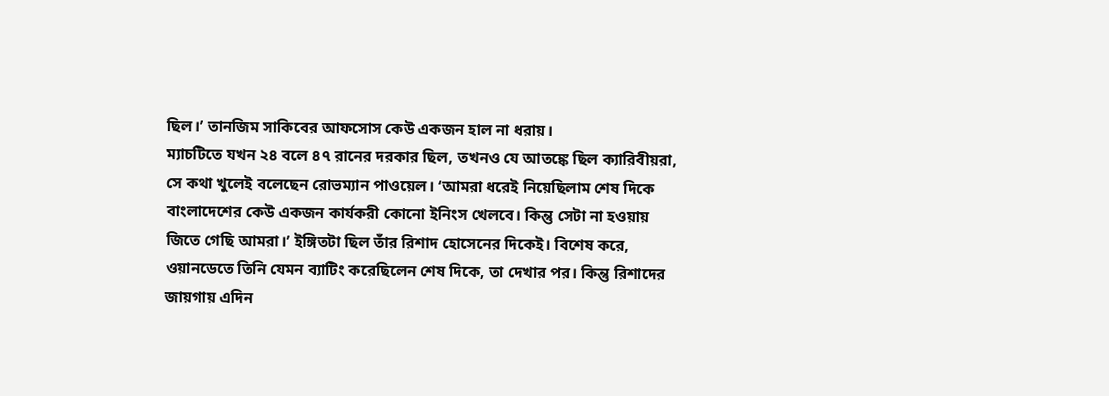ছিল।’ তানজিম সাকিবের আফসোস কেউ একজন হাল না ধরায়।
ম্যাচটিতে যখন ২৪ বলে ৪৭ রানের দরকার ছিল, তখনও যে আতঙ্কে ছিল ক্যারিবীয়রা, সে কথা খুলেই বলেছেন রোভম্যান পাওয়েল। ‘আমরা ধরেই নিয়েছিলাম শেষ দিকে বাংলাদেশের কেউ একজন কার্যকরী কোনো ইনিংস খেলবে। কিন্তু সেটা না হওয়ায় জিতে গেছি আমরা।’ ইঙ্গিতটা ছিল তাঁর রিশাদ হোসেনের দিকেই। বিশেষ করে, ওয়ানডেতে তিনি যেমন ব্যাটিং করেছিলেন শেষ দিকে, তা দেখার পর। কিন্তু রিশাদের জায়গায় এদিন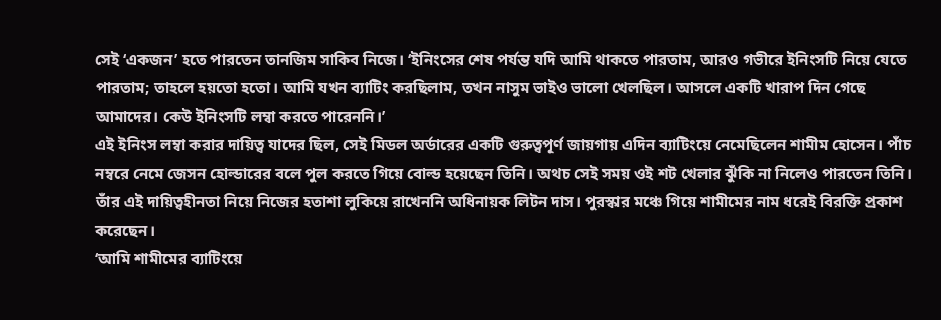সেই ‘একজন’ হতে পারতেন তানজিম সাকিব নিজে। ‘ইনিংসের শেষ পর্যন্ত যদি আমি থাকতে পারতাম, আরও গভীরে ইনিংসটি নিয়ে যেতে পারতাম; তাহলে হয়তো হতো। আমি যখন ব্যাটিং করছিলাম, তখন নাসুম ভাইও ভালো খেলছিল। আসলে একটি খারাপ দিন গেছে আমাদের। কেউ ইনিংসটি লম্বা করতে পারেননি।’
এই ইনিংস লম্বা করার দায়িত্ব যাদের ছিল, সেই মিডল অর্ডারের একটি গুরুত্বপূর্ণ জায়গায় এদিন ব্যাটিংয়ে নেমেছিলেন শামীম হোসেন। পাঁচ নম্বরে নেমে জেসন হোল্ডারের বলে পুল করতে গিয়ে বোল্ড হয়েছেন তিনি। অথচ সেই সময় ওই শট খেলার ঝুঁকি না নিলেও পারতেন তিনি। তাঁর এই দায়িত্বহীনতা নিয়ে নিজের হতাশা লুকিয়ে রাখেননি অধিনায়ক লিটন দাস। পুরস্কার মঞ্চে গিয়ে শামীমের নাম ধরেই বিরক্তি প্রকাশ করেছেন।
‘আমি শামীমের ব্যাটিংয়ে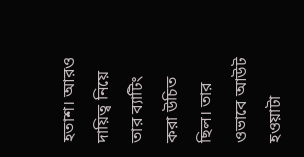হতাশ। আরও দায়িত্ব নিয়ে তার ব্যাটিং করা উচিত ছিল। তার ওভাবে আউট হওয়াটা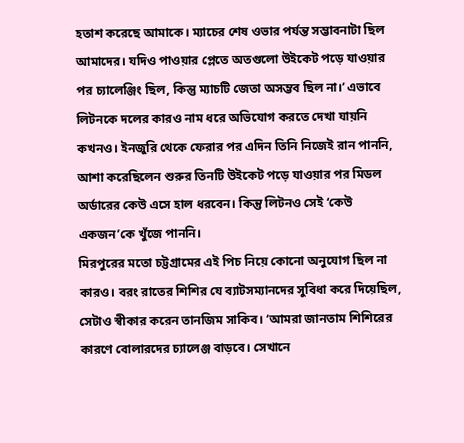হতাশ করেছে আমাকে। ম্যাচের শেষ ওভার পর্যন্ত সম্ভাবনাটা ছিল আমাদের। যদিও পাওয়ার প্লেতে অতগুলো উইকেট পড়ে যাওয়ার পর চ্যালেঞ্জিং ছিল, কিন্তু ম্যাচটি জেতা অসম্ভব ছিল না।’ এভাবে লিটনকে দলের কারও নাম ধরে অভিযোগ করতে দেখা যায়নি কখনও। ইনজুরি থেকে ফেরার পর এদিন তিনি নিজেই রান পাননি, আশা করেছিলেন শুরুর তিনটি উইকেট পড়ে যাওয়ার পর মিডল অর্ডারের কেউ এসে হাল ধরবেন। কিন্তু লিটনও সেই ‘কেউ একজন’কে খুঁজে পাননি।
মিরপুরের মতো চট্টগ্রামের এই পিচ নিয়ে কোনো অনুযোগ ছিল না কারও। বরং রাতের শিশির যে ব্যাটসম্যানদের সুবিধা করে দিয়েছিল, সেটাও স্বীকার করেন তানজিম সাকিব। ‘আমরা জানতাম শিশিরের কারণে বোলারদের চ্যালেঞ্জ বাড়বে। সেখানে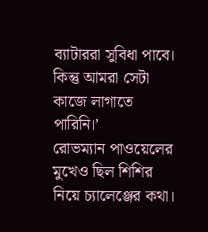ব্যাটাররা সুবিধা পাবে। কিন্তু আমরা সেটা কাজে লাগাতে পারিনি।’
রোভম্যান পাওয়েলের মুখেও ছিল শিশির নিয়ে চ্যালেঞ্জের কথা।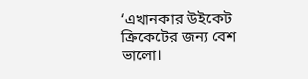‘এখানকার উইকেট ক্রিকেটের জন্য বেশ ভালো।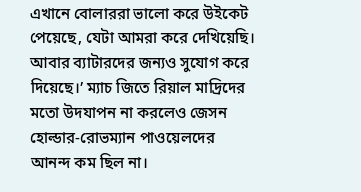এখানে বোলাররা ভালো করে উইকেট পেয়েছে, যেটা আমরা করে দেখিয়েছি। আবার ব্যাটারদের জন্যও সুযোগ করে দিয়েছে।’ ম্যাচ জিতে রিয়াল মাদ্রিদের মতো উদযাপন না করলেও জেসন হোল্ডার-রোভম্যান পাওয়েলদের আনন্দ কম ছিল না।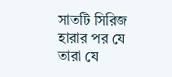সাতটি সিরিজ হারার পর যে তারা যে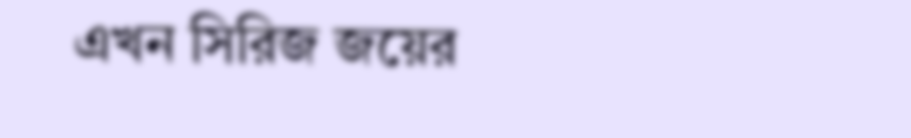এখন সিরিজ জয়ের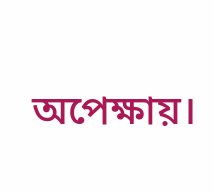অপেক্ষায়।